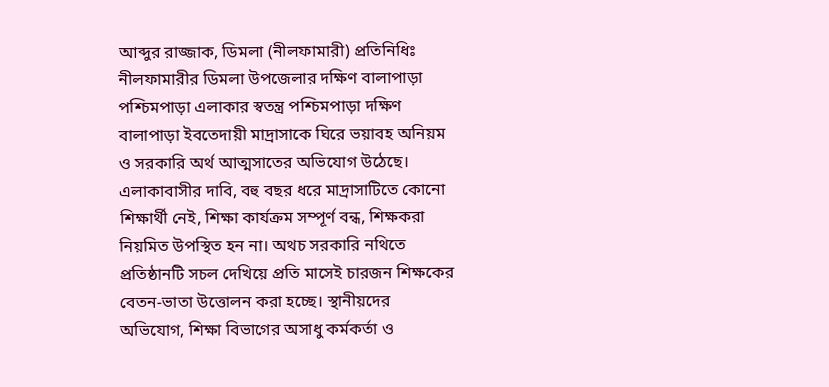আব্দুর রাজ্জাক, ডিমলা (নীলফামারী) প্রতিনিধিঃ
নীলফামারীর ডিমলা উপজেলার দক্ষিণ বালাপাড়া পশ্চিমপাড়া এলাকার স্বতন্ত্র পশ্চিমপাড়া দক্ষিণ বালাপাড়া ইবতেদায়ী মাদ্রাসাকে ঘিরে ভয়াবহ অনিয়ম ও সরকারি অর্থ আত্মসাতের অভিযোগ উঠেছে। এলাকাবাসীর দাবি, বহু বছর ধরে মাদ্রাসাটিতে কোনো শিক্ষার্থী নেই, শিক্ষা কার্যক্রম সম্পূর্ণ বন্ধ, শিক্ষকরা নিয়মিত উপস্থিত হন না। অথচ সরকারি নথিতে প্রতিষ্ঠানটি সচল দেখিয়ে প্রতি মাসেই চারজন শিক্ষকের বেতন-ভাতা উত্তোলন করা হচ্ছে। স্থানীয়দের অভিযোগ, শিক্ষা বিভাগের অসাধু কর্মকর্তা ও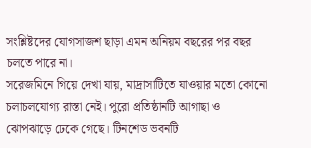সংশ্লিষ্টদের যোগসাজশ ছাড়া এমন অনিয়ম বছরের পর বছর চলতে পারে না।
সরেজমিনে গিয়ে দেখা যায়, মাদ্রাসাটিতে যাওয়ার মতো কোনো চলাচলযোগ্য রাস্তা নেই। পুরো প্রতিষ্ঠানটি আগাছা ও ঝোপঝাড়ে ঢেকে গেছে। টিনশেড ভবনটি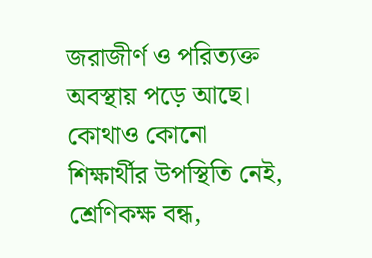জরাজীর্ণ ও পরিত্যক্ত অবস্থায় পড়ে আছে। কোথাও কোনো শিক্ষার্থীর উপস্থিতি নেই, শ্রেণিকক্ষ বন্ধ,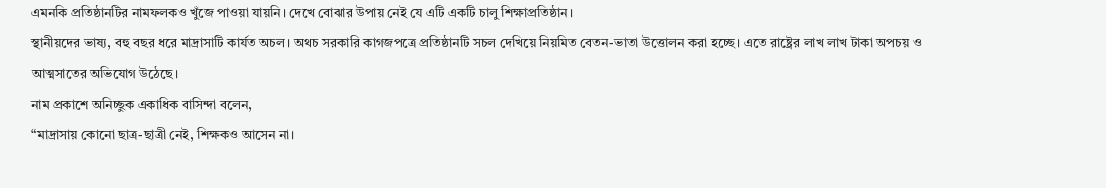এমনকি প্রতিষ্ঠানটির নামফলকও খুঁজে পাওয়া যায়নি। দেখে বোঝার উপায় নেই যে এটি একটি চালু শিক্ষাপ্রতিষ্ঠান।
স্থানীয়দের ভাষ্য, বহু বছর ধরে মাদ্রাসাটি কার্যত অচল। অথচ সরকারি কাগজপত্রে প্রতিষ্ঠানটি সচল দেখিয়ে নিয়মিত বেতন-ভাতা উত্তোলন করা হচ্ছে। এতে রাষ্ট্রের লাখ লাখ টাকা অপচয় ও আত্মসাতের অভিযোগ উঠেছে।
নাম প্রকাশে অনিচ্ছুক একাধিক বাসিন্দা বলেন,
“মাদ্রাসায় কোনো ছাত্র-ছাত্রী নেই, শিক্ষকও আসেন না।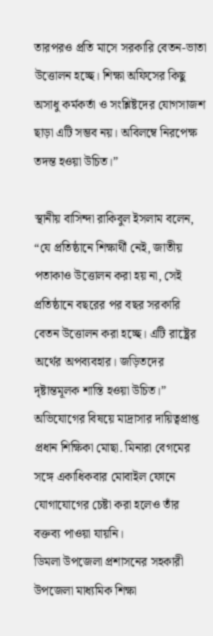তারপরও প্রতি মাসে সরকারি বেতন-ভাতা উত্তোলন হচ্ছে। শিক্ষা অফিসের কিছু অসাধু কর্মকর্তা ও সংশ্লিষ্টদের যোগসাজশ ছাড়া এটি সম্ভব নয়। অবিলম্বে নিরপেক্ষ তদন্ত হওয়া উচিত।”

স্থানীয় বাসিন্দা রাকিবুল ইসলাম বলেন,
“যে প্রতিষ্ঠানে শিক্ষার্থী নেই, জাতীয় পতাকাও উত্তোলন করা হয় না, সেই প্রতিষ্ঠানে বছরের পর বছর সরকারি বেতন উত্তোলন করা হচ্ছে। এটি রাষ্ট্রের অর্থের অপব্যবহার। জড়িতদের দৃষ্টান্তমূলক শাস্তি হওয়া উচিত।”
অভিযোগের বিষয়ে মাদ্রাসার দায়িত্বপ্রাপ্ত প্রধান শিক্ষিকা মোছা. মিনারা বেগমের সঙ্গে একাধিকবার মোবাইল ফোনে যোগাযোগের চেষ্টা করা হলেও তাঁর বক্তব্য পাওয়া যায়নি।
ডিমলা উপজেলা প্রশাসনের সহকারী উপজেলা মাধ্যমিক শিক্ষা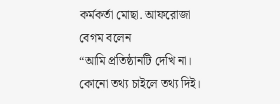কর্মকর্তা মোছা. আফরোজা বেগম বলেন
“আমি প্রতিষ্ঠানটি দেখি না। কোনো তথ্য চাইলে তথ্য দিই।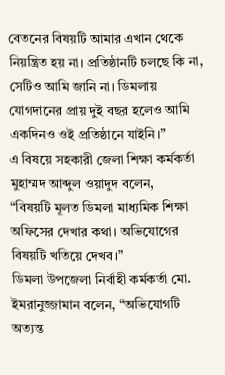বেতনের বিষয়টি আমার এখান থেকে নিয়ন্ত্রিত হয় না। প্রতিষ্ঠানটি চলছে কি না, সেটিও আমি জানি না। ডিমলায় যোগদানের প্রায় দুই বছর হলেও আমি একদিনও ওই প্রতিষ্ঠানে যাইনি।”
এ বিষয়ে সহকারী জেলা শিক্ষা কর্মকর্তা মুহাম্মদ আব্দুল ওয়াদুদ বলেন,
“বিষয়টি মূলত ডিমলা মাধ্যমিক শিক্ষা অফিসের দেখার কথা। অভিযোগের বিষয়টি খতিয়ে দেখব।”
ডিমলা উপজেলা নির্বাহী কর্মকর্তা মো. ইমরানুজ্জামান বলেন, “অভিযোগটি অত্যন্ত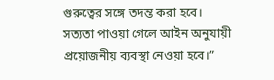গুরুত্বের সঙ্গে তদন্ত করা হবে। সত্যতা পাওয়া গেলে আইন অনুযায়ী প্রয়োজনীয় ব্যবস্থা নেওয়া হবে।”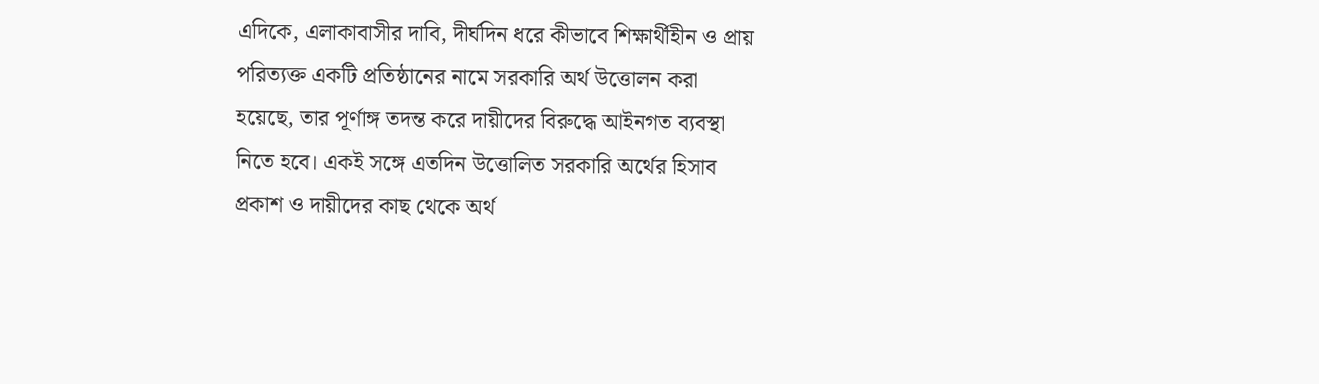এদিকে, এলাকাবাসীর দাবি, দীর্ঘদিন ধরে কীভাবে শিক্ষার্থীহীন ও প্রায় পরিত্যক্ত একটি প্রতিষ্ঠানের নামে সরকারি অর্থ উত্তোলন করা হয়েছে, তার পূর্ণাঙ্গ তদন্ত করে দায়ীদের বিরুদ্ধে আইনগত ব্যবস্থা নিতে হবে। একই সঙ্গে এতদিন উত্তোলিত সরকারি অর্থের হিসাব প্রকাশ ও দায়ীদের কাছ থেকে অর্থ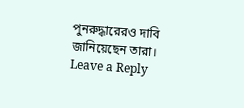পুনরুদ্ধারেরও দাবি জানিয়েছেন তারা।
Leave a Reply